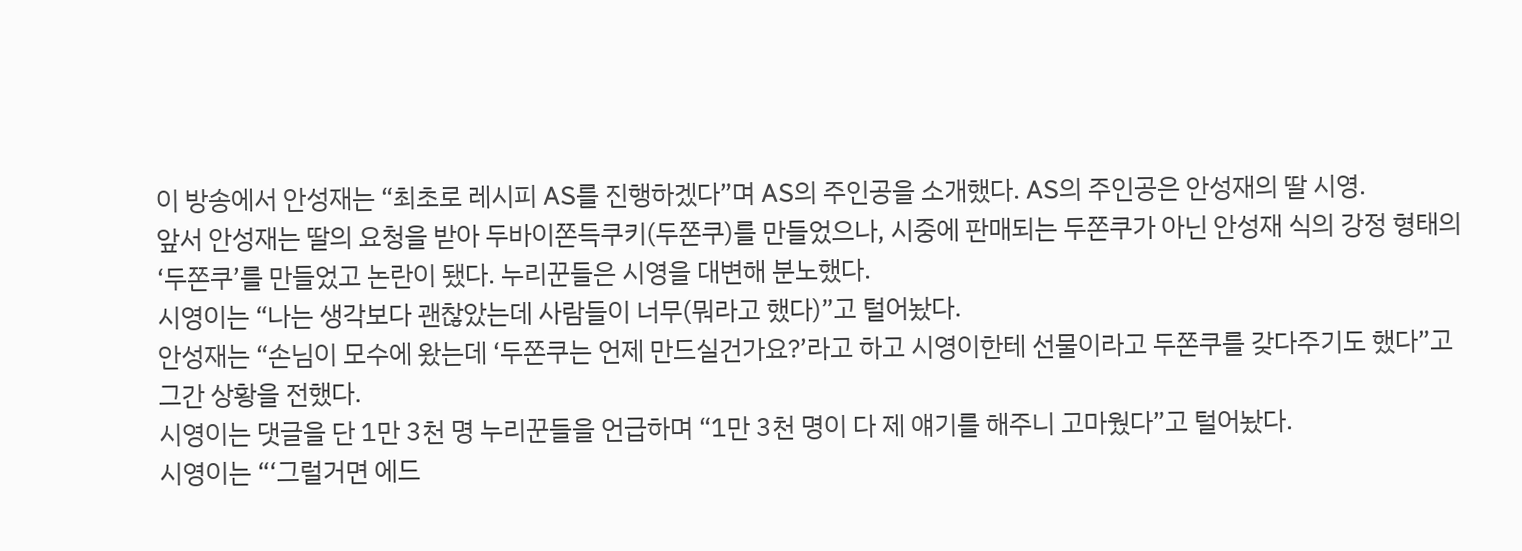이 방송에서 안성재는 “최초로 레시피 AS를 진행하겠다”며 AS의 주인공을 소개했다. AS의 주인공은 안성재의 딸 시영.
앞서 안성재는 딸의 요청을 받아 두바이쫀득쿠키(두쫀쿠)를 만들었으나, 시중에 판매되는 두쫀쿠가 아닌 안성재 식의 강정 형태의 ‘두쫀쿠’를 만들었고 논란이 됐다. 누리꾼들은 시영을 대변해 분노했다.
시영이는 “나는 생각보다 괜찮았는데 사람들이 너무(뭐라고 했다)”고 털어놨다.
안성재는 “손님이 모수에 왔는데 ‘두쫀쿠는 언제 만드실건가요?’라고 하고 시영이한테 선물이라고 두쫀쿠를 갖다주기도 했다”고 그간 상황을 전했다.
시영이는 댓글을 단 1만 3천 명 누리꾼들을 언급하며 “1만 3천 명이 다 제 얘기를 해주니 고마웠다”고 털어놨다.
시영이는 “‘그럴거면 에드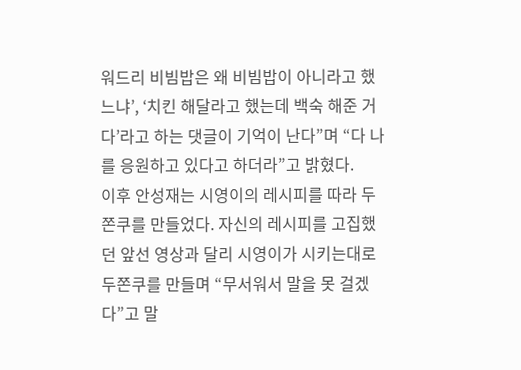워드리 비빔밥은 왜 비빔밥이 아니라고 했느냐’, ‘치킨 해달라고 했는데 백숙 해준 거다’라고 하는 댓글이 기억이 난다”며 “다 나를 응원하고 있다고 하더라”고 밝혔다.
이후 안성재는 시영이의 레시피를 따라 두쫀쿠를 만들었다. 자신의 레시피를 고집했던 앞선 영상과 달리 시영이가 시키는대로 두쫀쿠를 만들며 “무서워서 말을 못 걸겠다”고 말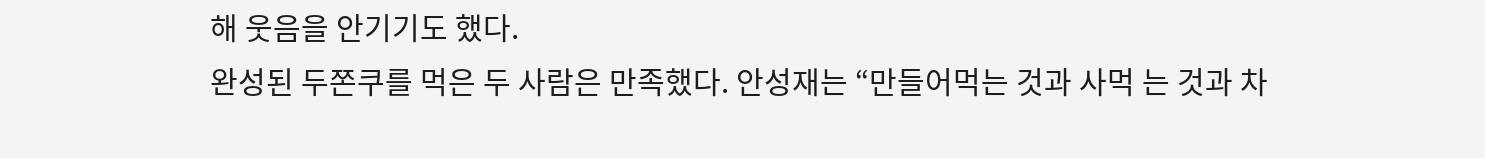해 웃음을 안기기도 했다.
완성된 두쫀쿠를 먹은 두 사람은 만족했다. 안성재는 “만들어먹는 것과 사먹 는 것과 차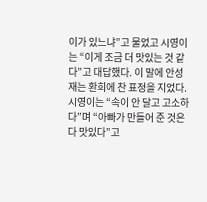이가 있느냐”고 물었고 시영이는 “이게 조금 더 맛있는 것 같다”고 대답했다. 이 말에 안성재는 환희에 찬 표정을 지었다.
시영이는 “속이 안 달고 고소하다”며 “아빠가 만들어 준 것은 다 맛있다”고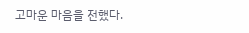고마운 마음을 전했다.